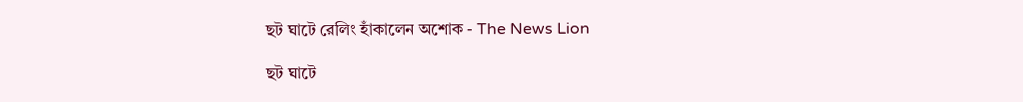ছট ঘাটে রেলিং হাঁকালেন অশোক - The News Lion

ছট ঘাটে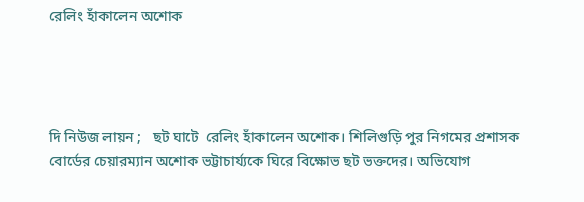রেলিং হাঁকালেন অশোক




দি নিউজ লায়ন ;   ছট ঘাটে  রেলিং হাঁকালেন অশোক। শিলিগুড়ি পুর নিগমের প্রশাসক বোর্ডের চেয়ারম্যান অশোক ভট্টাচার্য্যকে ঘিরে বিক্ষোভ ছট ভক্তদের। অভিযোগ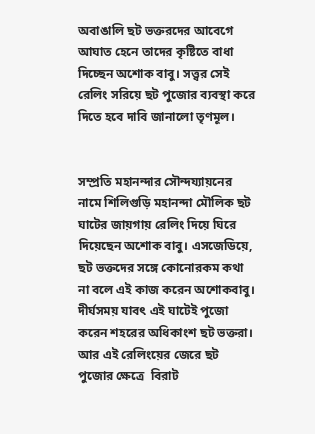অবাঙালি ছট ভক্তরদের আবেগে আঘাত হেনে তাদের কৃষ্টিতে বাধা দিচ্ছেন অশোক বাবু। সত্ত্বর সেই রেলিং সরিয়ে ছট পুজোর ব্যবস্থা করে দিতে হবে দাবি জানালো তৃণমূল।


সম্প্রতি মহানন্দার সৌন্দয্যায়নের নামে শিলিগুড়ি মহানন্দা মৌলিক ছট ঘাটের জায়গায় রেলিং দিয়ে ঘিরে দিয়েছেন অশোক বাবু। এসজেডিয়ে, ছট ভক্তদের সঙ্গে কোনোরকম কথা না বলে এই কাজ করেন অশোকবাবু। দীর্ঘসময় যাবৎ এই ঘাটেই পুজো করেন শহরের অধিকাংশ ছট ভক্তরা। আর এই রেলিংয়ের জেরে ছট পুজোর ক্ষেত্রে  বিরাট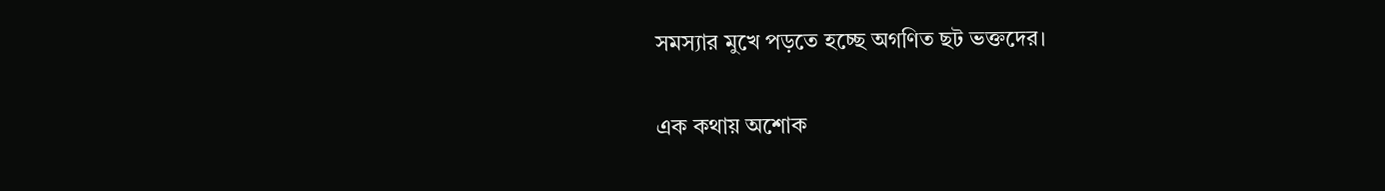সমস্যার মুখে পড়তে হচ্ছে অগণিত ছট ভক্তদের।


এক কথায় অশোক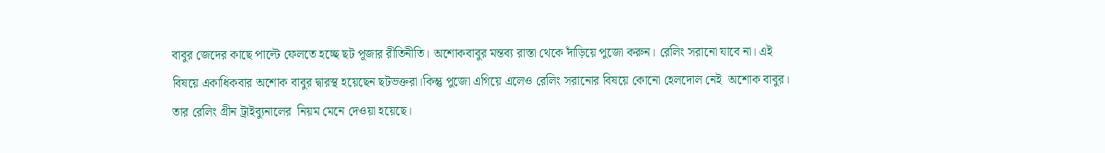বাবুর জেদের কাছে পাল্টে ফেলতে হচ্ছে ছট পূজার রীতিনীতি। অশোকবাবুর মন্তব্য রাস্তা থেকে দাঁড়িয়ে পুজো করুন। রেলিং সরানো যাবে না। এই বিষয়ে একাধিকবার অশোক বাবুর দ্বারস্থ হয়েছেন ছটভক্তরা।কিন্তু পুজো এগিয়ে এলেও রেলিং সরানোর বিষয়ে কোনো হেলদোল নেই  অশোক বাবুর। তার রেলিং গ্রীন ট্রাইব্যুনালের  নিয়ম মেনে দেওয়া হয়েছে।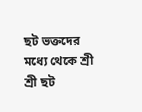ছট ভক্তদের মধ্যে থেকে শ্রী শ্রী ছট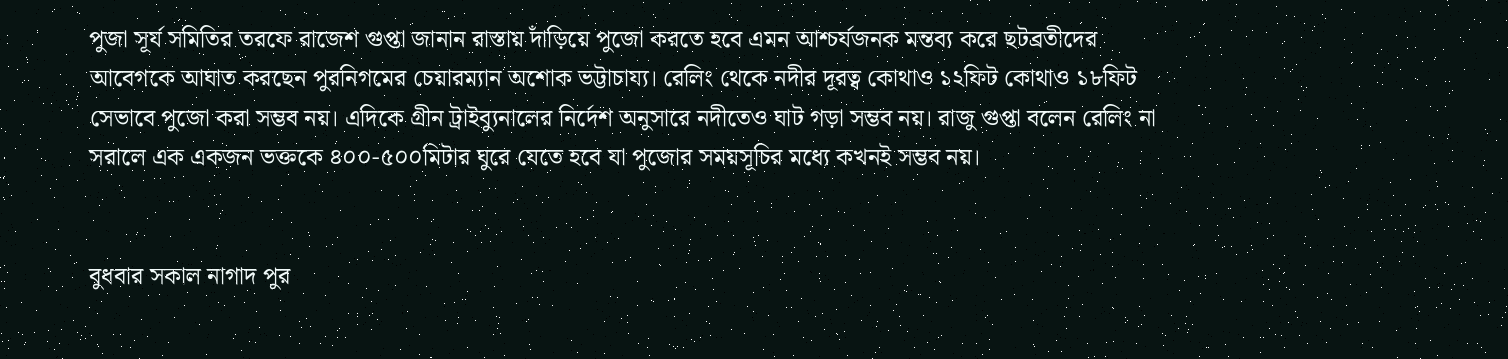পুজা সূর্য সমিতির তরফে রাজেশ গুপ্তা জানান রাস্তায় দাঁড়িয়ে পুজো করতে হবে এমন আশ্চর্যজনক মন্তব্য করে ছটব্রতীদের আবেগকে আঘাত করছেন পুরনিগমের চেয়ারম্যান অশোক ভট্টাচায্য। রেলিং থেকে নদীর দূরত্ব কোথাও ১২ফিট কোথাও ১৮ফিট সেভাবে পুজো করা সম্ভব নয়। এদিকে গ্রীন ট্রাইব্যুনালের নির্দেশ অনুসারে নদীতেও ঘাট গড়া সম্ভব নয়। রাজু গুপ্তা বলেন রেলিং না সরালে এক একজন ভক্তকে ৪০০-৫০০মিটার ঘুরে যেতে হবে যা পুজোর সময়সূচির মধ্যে কখনই সম্ভব নয়।


বুধবার সকাল নাগাদ পুর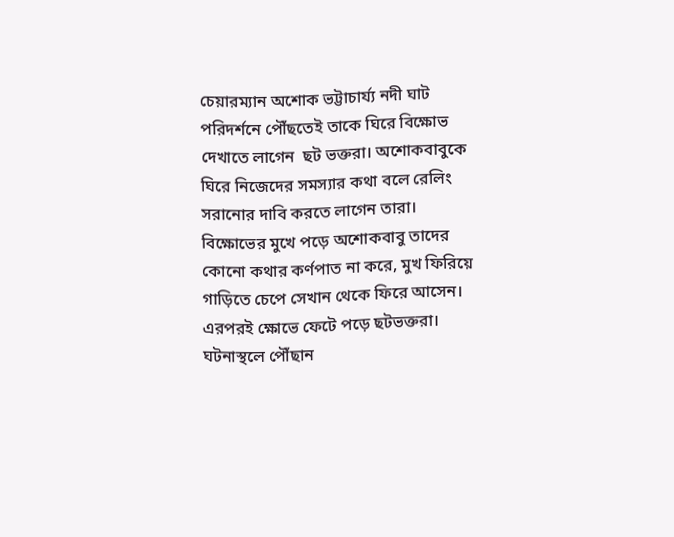চেয়ারম্যান অশোক ভট্টাচার্য্য নদী ঘাট পরিদর্শনে পৌঁছতেই তাকে ঘিরে বিক্ষোভ দেখাতে লাগেন  ছট ভক্তরা। অশোকবাবুকে ঘিরে নিজেদের সমস্যার কথা বলে রেলিং সরানোর দাবি করতে লাগেন তারা। বিক্ষোভের মুখে পড়ে অশোকবাবু তাদের কোনো কথার কর্ণপাত না করে, মুখ ফিরিয়ে গাড়িতে চেপে সেখান থেকে ফিরে আসেন। এরপরই ক্ষোভে ফেটে পড়ে ছটভক্তরা। ঘটনাস্থলে পৌঁছান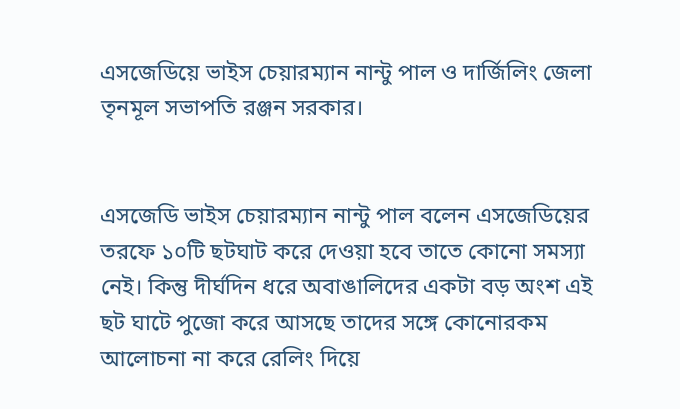এসজেডিয়ে ভাইস চেয়ারম্যান নান্টু পাল ও দার্জিলিং জেলা তৃনমূল সভাপতি রঞ্জন সরকার।


এসজেডি ভাইস চেয়ারম্যান নান্টু পাল বলেন এসজেডিয়ের তরফে ১০টি ছটঘাট করে দেওয়া হবে তাতে কোনো সমস্যা নেই। কিন্তু দীর্ঘদিন ধরে অবাঙালিদের একটা বড় অংশ এই ছট ঘাটে পুজো করে আসছে তাদের সঙ্গে কোনোরকম আলোচনা না করে রেলিং দিয়ে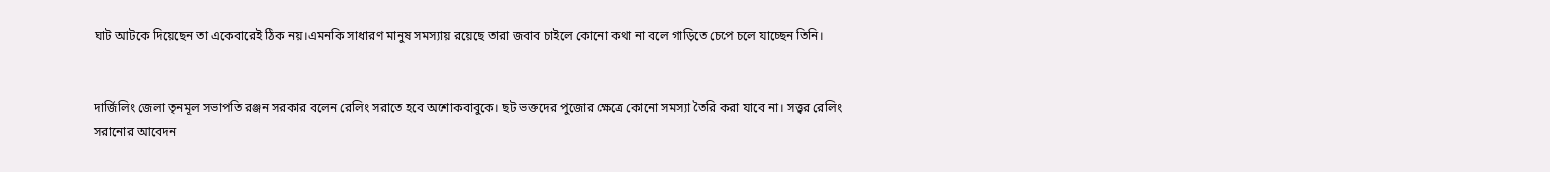ঘাট আটকে দিয়েছেন তা একেবারেই ঠিক নয়।এমনকি সাধারণ মানুষ সমস্যায় রয়েছে তারা জবাব চাইলে কোনো কথা না বলে গাড়িতে চেপে চলে যাচ্ছেন তিনি।


দার্জিলিং জেলা তৃনমূল সভাপতি রঞ্জন সরকার বলেন রেলিং সরাতে হবে অশোকবাবুকে। ছট ভক্তদের পুজোর ক্ষেত্রে কোনো সমস্যা তৈরি করা যাবে না। সত্ত্বর রেলিং সরানোর আবেদন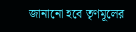জানানো হবে তৃণমূলের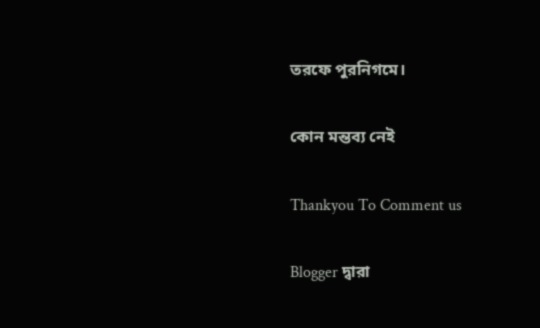তরফে পুরনিগমে।

কোন মন্তব্য নেই

Thankyou To Comment us

Blogger দ্বারা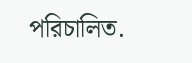পরিচালিত.